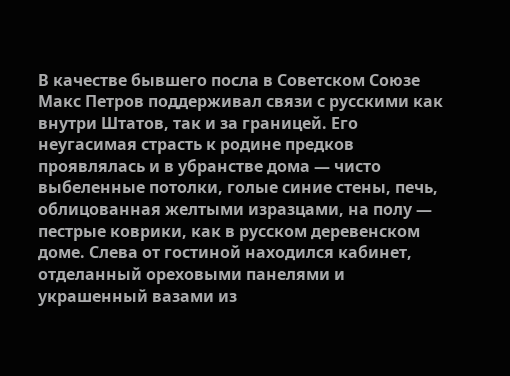В качестве бывшего посла в Советском Союзе Макс Петров поддерживал связи с русскими как внутри Штатов, так и за границей. Его неугасимая страсть к родине предков проявлялась и в убранстве дома — чисто выбеленные потолки, голые синие стены, печь, облицованная желтыми изразцами, на полу — пестрые коврики, как в русском деревенском доме. Слева от гостиной находился кабинет, отделанный ореховыми панелями и украшенный вазами из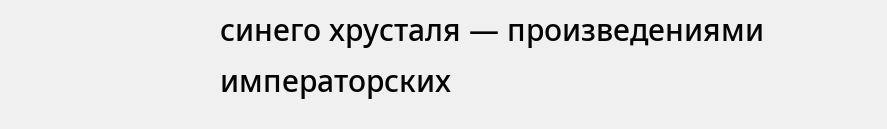синего хрусталя — произведениями императорских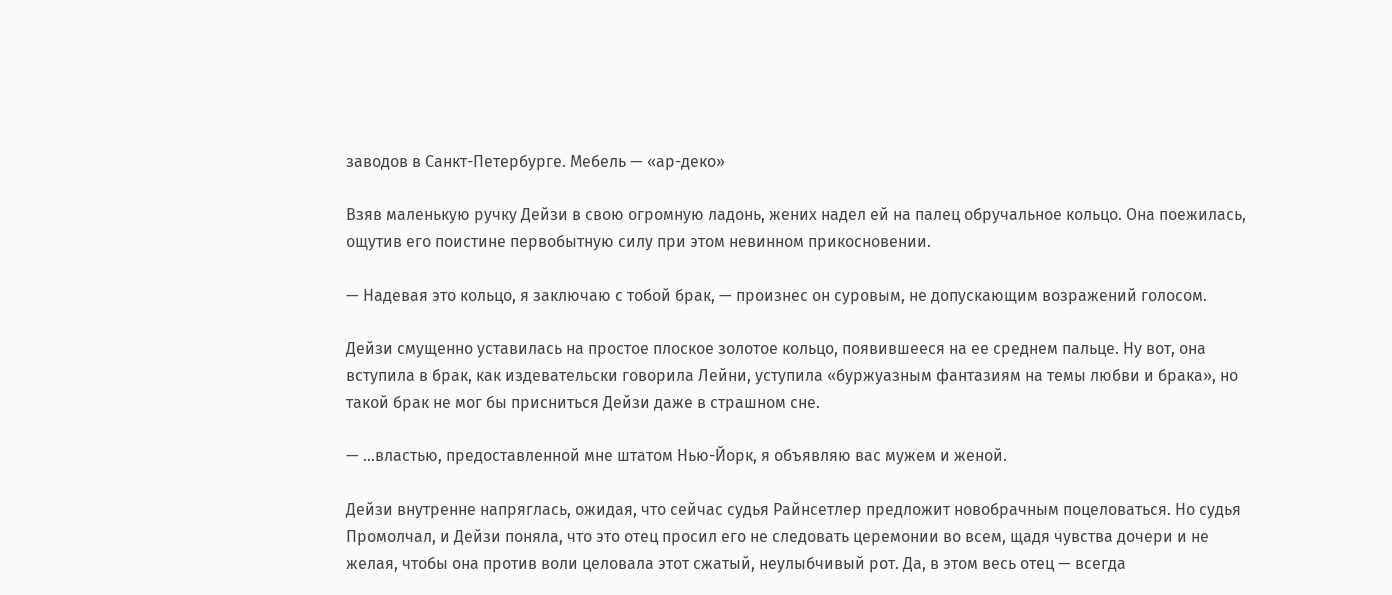заводов в Санкт-Петербурге. Мебель — «ар-деко»

Взяв маленькую ручку Дейзи в свою огромную ладонь, жених надел ей на палец обручальное кольцо. Она поежилась, ощутив его поистине первобытную силу при этом невинном прикосновении.

— Надевая это кольцо, я заключаю с тобой брак, — произнес он суровым, не допускающим возражений голосом.

Дейзи смущенно уставилась на простое плоское золотое кольцо, появившееся на ее среднем пальце. Ну вот, она вступила в брак, как издевательски говорила Лейни, уступила «буржуазным фантазиям на темы любви и брака», но такой брак не мог бы присниться Дейзи даже в страшном сне.

— …властью, предоставленной мне штатом Нью-Йорк, я объявляю вас мужем и женой.

Дейзи внутренне напряглась, ожидая, что сейчас судья Райнсетлер предложит новобрачным поцеловаться. Но судья Промолчал, и Дейзи поняла, что это отец просил его не следовать церемонии во всем, щадя чувства дочери и не желая, чтобы она против воли целовала этот сжатый, неулыбчивый рот. Да, в этом весь отец — всегда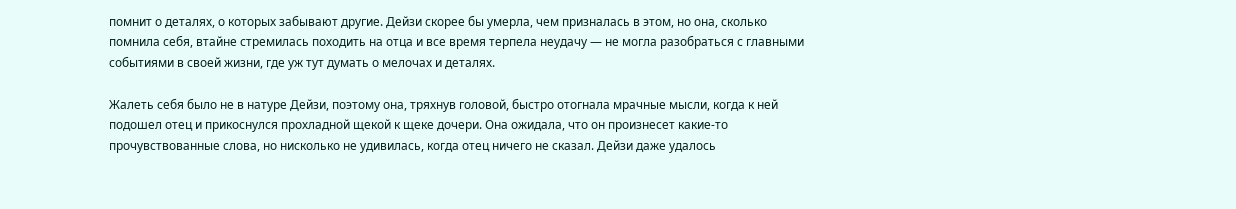помнит о деталях, о которых забывают другие. Дейзи скорее бы умерла, чем призналась в этом, но она, сколько помнила себя, втайне стремилась походить на отца и все время терпела неудачу — не могла разобраться с главными событиями в своей жизни, где уж тут думать о мелочах и деталях.

Жалеть себя было не в натуре Дейзи, поэтому она, тряхнув головой, быстро отогнала мрачные мысли, когда к ней подошел отец и прикоснулся прохладной щекой к щеке дочери. Она ожидала, что он произнесет какие-то прочувствованные слова, но нисколько не удивилась, когда отец ничего не сказал. Дейзи даже удалось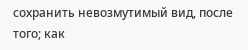сохранить невозмутимый вид, после того; как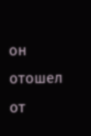он отошел от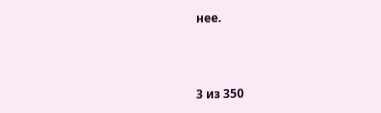нее.



3 из 350